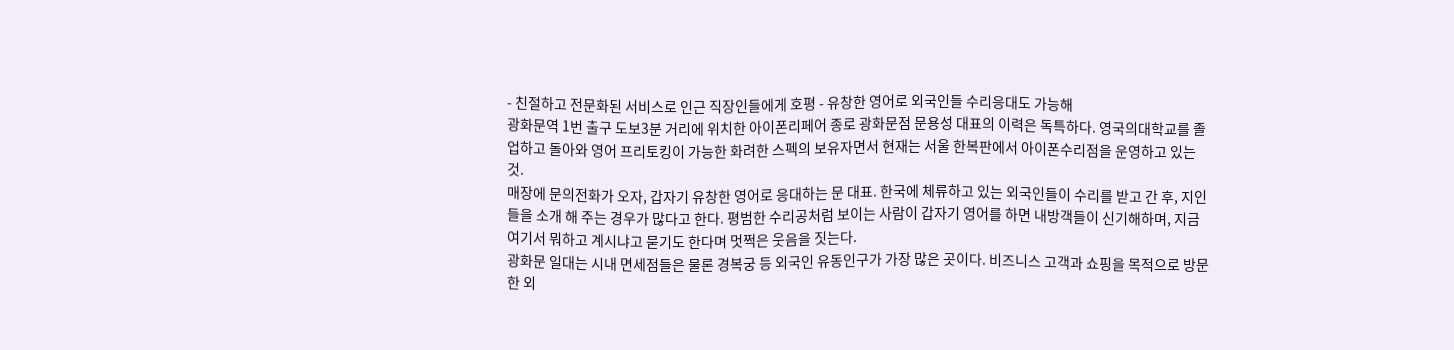- 친절하고 전문화된 서비스로 인근 직장인들에게 호평 - 유창한 영어로 외국인들 수리응대도 가능해
광화문역 1번 출구 도보3분 거리에 위치한 아이폰리페어 종로 광화문점 문용성 대표의 이력은 독특하다. 영국의대학교를 졸업하고 돌아와 영어 프리토킹이 가능한 화려한 스펙의 보유자면서 현재는 서울 한복판에서 아이폰수리점을 운영하고 있는 것.
매장에 문의전화가 오자, 갑자기 유창한 영어로 응대하는 문 대표. 한국에 체류하고 있는 외국인들이 수리를 받고 간 후, 지인들을 소개 해 주는 경우가 많다고 한다. 평범한 수리공처럼 보이는 사람이 갑자기 영어를 하면 내방객들이 신기해하며, 지금 여기서 뭐하고 계시냐고 묻기도 한다며 멋쩍은 웃음을 짓는다.
광화문 일대는 시내 면세점들은 물론 경복궁 등 외국인 유동인구가 가장 많은 곳이다. 비즈니스 고객과 쇼핑을 목적으로 방문한 외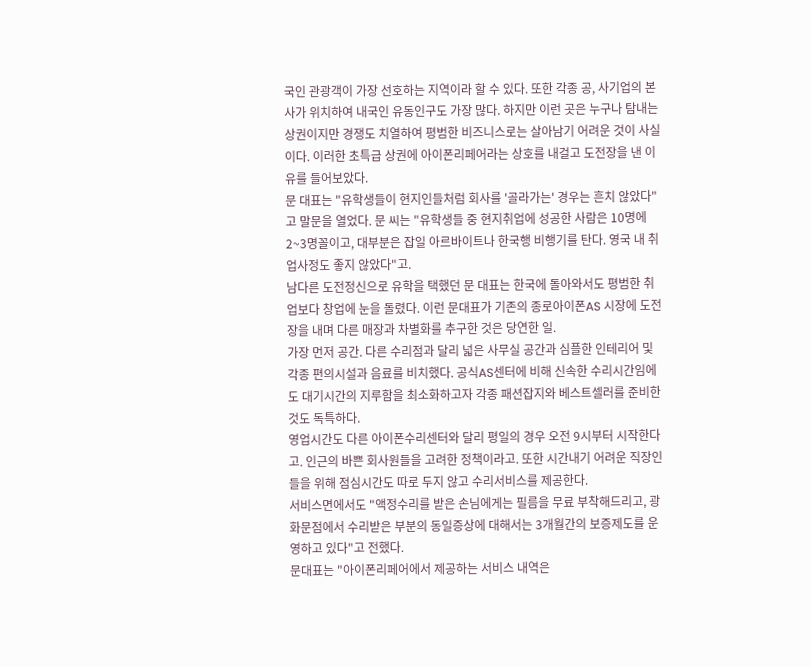국인 관광객이 가장 선호하는 지역이라 할 수 있다. 또한 각종 공, 사기업의 본사가 위치하여 내국인 유동인구도 가장 많다. 하지만 이런 곳은 누구나 탐내는 상권이지만 경쟁도 치열하여 평범한 비즈니스로는 살아남기 어려운 것이 사실이다. 이러한 초특급 상권에 아이폰리페어라는 상호를 내걸고 도전장을 낸 이유를 들어보았다.
문 대표는 "유학생들이 현지인들처럼 회사를 '골라가는' 경우는 흔치 않았다"고 말문을 열었다. 문 씨는 "유학생들 중 현지취업에 성공한 사람은 10명에 2~3명꼴이고, 대부분은 잡일 아르바이트나 한국행 비행기를 탄다. 영국 내 취업사정도 좋지 않았다"고.
남다른 도전정신으로 유학을 택했던 문 대표는 한국에 돌아와서도 평범한 취업보다 창업에 눈을 돌렸다. 이런 문대표가 기존의 종로아이폰AS 시장에 도전장을 내며 다른 매장과 차별화를 추구한 것은 당연한 일.
가장 먼저 공간. 다른 수리점과 달리 넓은 사무실 공간과 심플한 인테리어 및 각종 편의시설과 음료를 비치했다. 공식AS센터에 비해 신속한 수리시간임에도 대기시간의 지루함을 최소화하고자 각종 패션잡지와 베스트셀러를 준비한 것도 독특하다.
영업시간도 다른 아이폰수리센터와 달리 평일의 경우 오전 9시부터 시작한다고. 인근의 바쁜 회사원들을 고려한 정책이라고. 또한 시간내기 어려운 직장인들을 위해 점심시간도 따로 두지 않고 수리서비스를 제공한다.
서비스면에서도 "액정수리를 받은 손님에게는 필름을 무료 부착해드리고, 광화문점에서 수리받은 부분의 동일증상에 대해서는 3개월간의 보증제도를 운영하고 있다"고 전했다.
문대표는 "아이폰리페어에서 제공하는 서비스 내역은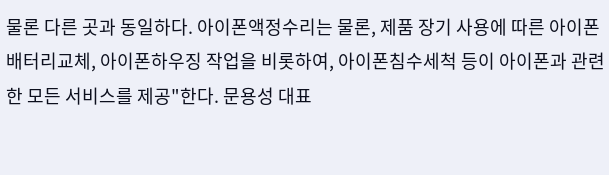물론 다른 곳과 동일하다. 아이폰액정수리는 물론, 제품 장기 사용에 따른 아이폰배터리교체, 아이폰하우징 작업을 비롯하여, 아이폰침수세척 등이 아이폰과 관련한 모든 서비스를 제공"한다. 문용성 대표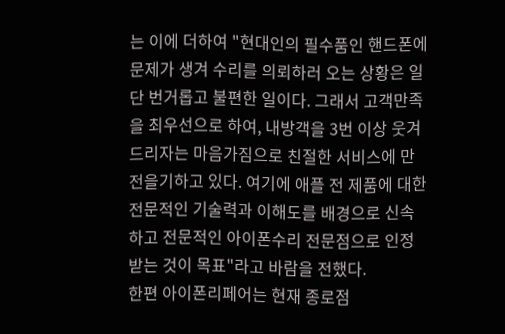는 이에 더하여 "현대인의 필수품인 핸드폰에 문제가 생겨 수리를 의뢰하러 오는 상황은 일단 번거롭고 불편한 일이다. 그래서 고객만족을 최우선으로 하여, 내방객을 3번 이상 웃겨드리자는 마음가짐으로 친절한 서비스에 만전을기하고 있다. 여기에 애플 전 제품에 대한 전문적인 기술력과 이해도를 배경으로 신속하고 전문적인 아이폰수리 전문점으로 인정받는 것이 목표"라고 바람을 전했다.
한편 아이폰리페어는 현재 종로점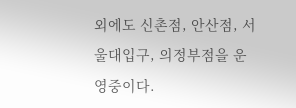외에도 신촌점, 안산점, 서울대입구, 의정부점을 운영중이다.